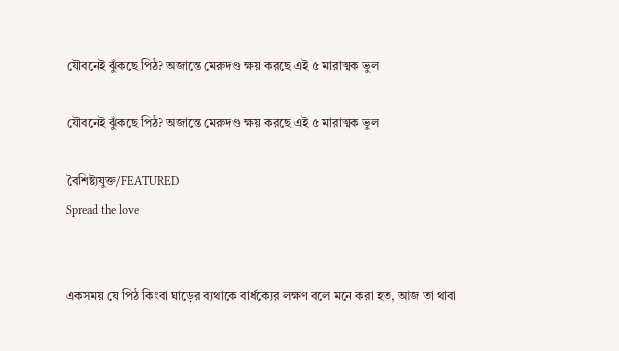যৌবনেই ঝুঁকছে পিঠ? অজান্তে মেরুদণ্ড ক্ষয় করছে এই ৫ মারাত্মক ভুল

যৌবনেই ঝুঁকছে পিঠ? অজান্তে মেরুদণ্ড ক্ষয় করছে এই ৫ মারাত্মক ভুল

বৈশিষ্ট্যযুক্ত/FEATURED
Spread the love


একসময় যে পিঠ কিংবা ঘাড়ের ব্যথাকে বার্ধক্যের লক্ষণ বলে মনে করা হত, আজ তা থাবা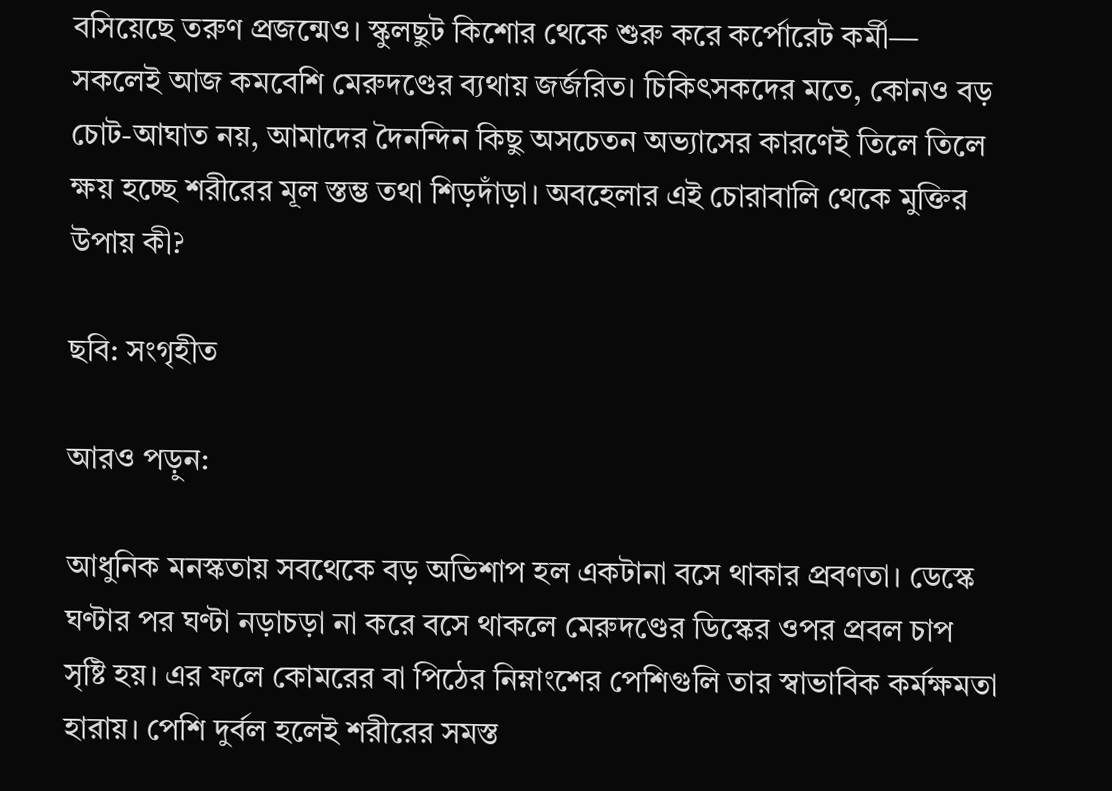বসিয়েছে তরুণ প্রজন্মেও। স্কুলছুট কিশোর থেকে শুরু করে কর্পোরেট কর্মী— সকলেই আজ কমবেশি মেরুদণ্ডের ব্যথায় জর্জরিত। চিকিৎসকদের মতে, কোনও বড় চোট-আঘাত নয়, আমাদের দৈনন্দিন কিছু অসচেতন অভ্যাসের কারণেই তিলে তিলে ক্ষয় হচ্ছে শরীরের মূল স্তম্ভ তথা শিড়দাঁড়া। অবহেলার এই চোরাবালি থেকে মুক্তির উপায় কী?

ছবি: সংগৃহীত

আরও পড়ুন:

আধুনিক মনস্কতায় সবথেকে বড় অভিশাপ হল একটানা বসে থাকার প্রবণতা। ডেস্কে ঘণ্টার পর ঘণ্টা নড়াচড়া না করে বসে থাকলে মেরুদণ্ডের ডিস্কের ওপর প্রবল চাপ সৃষ্টি হয়। এর ফলে কোমরের বা পিঠের নিম্নাংশের পেশিগুলি তার স্বাভাবিক কর্মক্ষমতা হারায়। পেশি দুর্বল হলেই শরীরের সমস্ত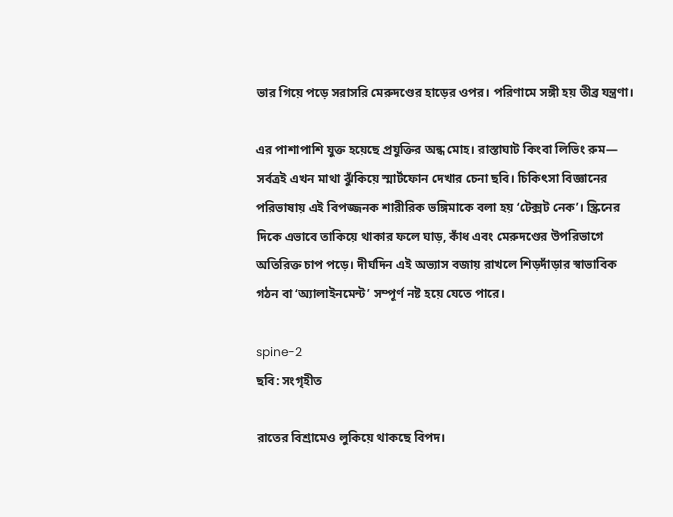ভার গিয়ে পড়ে সরাসরি মেরুদণ্ডের হাড়ের ওপর। পরিণামে সঙ্গী হয় তীব্র যন্ত্রণা।

এর পাশাপাশি যুক্ত হয়েছে প্রযুক্তির অন্ধ মোহ। রাস্তাঘাট কিংবা লিভিং রুম— সর্বত্রই এখন মাথা ঝুঁকিয়ে স্মার্টফোন দেখার চেনা ছবি। চিকিৎসা বিজ্ঞানের পরিভাষায় এই বিপজ্জনক শারীরিক ভঙ্গিমাকে বলা হয় ‘টেক্সট নেক’। স্ক্রিনের দিকে এভাবে তাকিয়ে থাকার ফলে ঘাড়, কাঁধ এবং মেরুদণ্ডের উপরিভাগে অতিরিক্ত চাপ পড়ে। দীর্ঘদিন এই অভ্যাস বজায় রাখলে শিড়দাঁড়ার স্বাভাবিক গঠন বা ‘অ্যালাইনমেন্ট’ সম্পূর্ণ নষ্ট হয়ে যেতে পারে।

spine-2
ছবি: সংগৃহীত

রাতের বিশ্রামেও লুকিয়ে থাকছে বিপদ।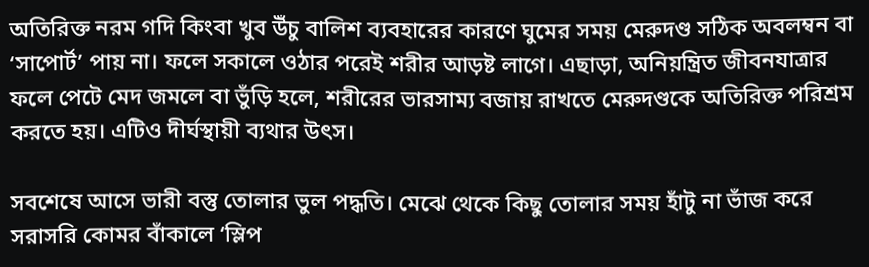অতিরিক্ত নরম গদি কিংবা খুব উঁচু বালিশ ব্যবহারের কারণে ঘুমের সময় মেরুদণ্ড সঠিক অবলম্বন বা ‘সাপোর্ট’ পায় না। ফলে সকালে ওঠার পরেই শরীর আড়ষ্ট লাগে। এছাড়া, অনিয়ন্ত্রিত জীবনযাত্রার ফলে পেটে মেদ জমলে বা ভুঁড়ি হলে, শরীরের ভারসাম্য বজায় রাখতে মেরুদণ্ডকে অতিরিক্ত পরিশ্রম করতে হয়। এটিও দীর্ঘস্থায়ী ব্যথার উৎস।

সবশেষে আসে ভারী বস্তু তোলার ভুল পদ্ধতি। মেঝে থেকে কিছু তোলার সময় হাঁটু না ভাঁজ করে সরাসরি কোমর বাঁকালে ‘স্লিপ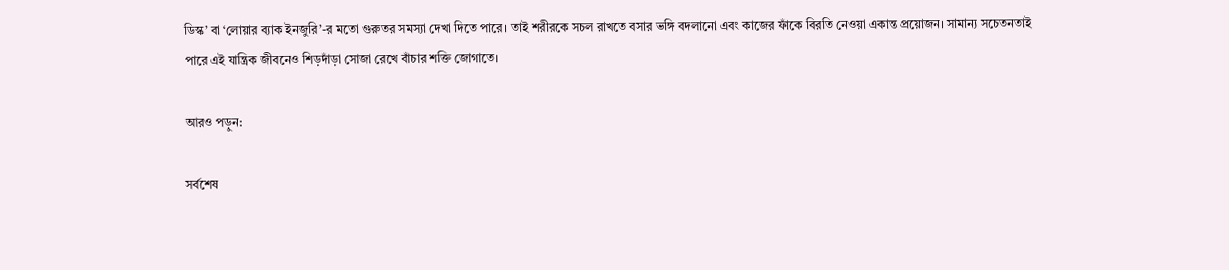ডিস্ক’ বা ‘লোয়ার ব্যাক ইনজুরি’-র মতো গুরুতর সমস্যা দেখা দিতে পারে। তাই শরীরকে সচল রাখতে বসার ভঙ্গি বদলানো এবং কাজের ফাঁকে বিরতি নেওয়া একান্ত প্রয়োজন। সামান্য সচেতনতাই পারে এই যান্ত্রিক জীবনেও শিড়দাঁড়া সোজা রেখে বাঁচার শক্তি জোগাতে।

আরও পড়ুন:

সর্বশেষ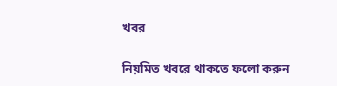খবর

নিয়মিত খবরে থাকতে ফলো করুন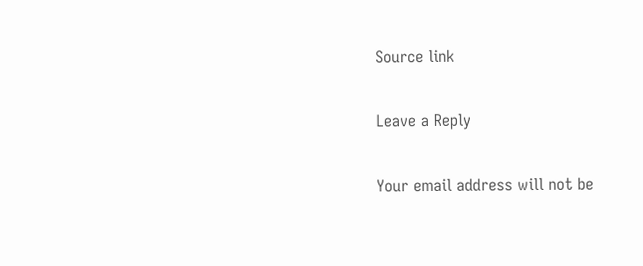Source link

Leave a Reply

Your email address will not be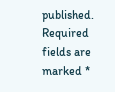published. Required fields are marked *